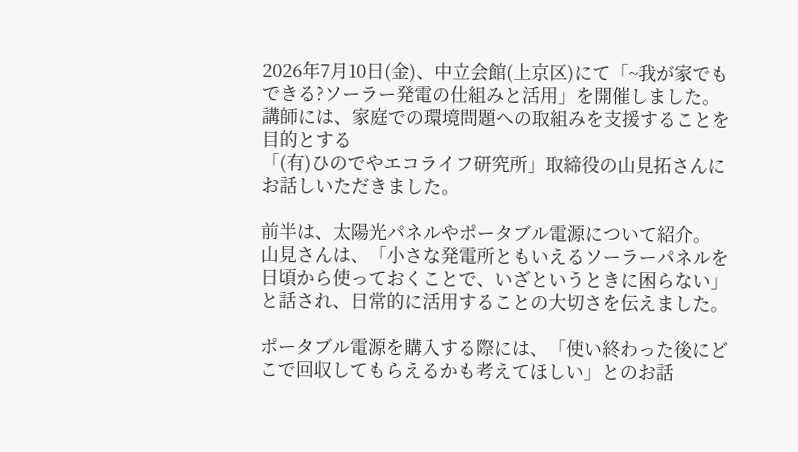2026年7月10日(金)、中立会館(上京区)にて「~我が家でもできる?ソーラー発電の仕組みと活用」を開催しました。
講師には、家庭での環境問題への取組みを支援することを目的とする
「(有)ひのでやエコライフ研究所」取締役の山見拓さんにお話しいただきました。

前半は、太陽光パネルやポータブル電源について紹介。
山見さんは、「小さな発電所ともいえるソーラーパネルを日頃から使っておくことで、いざというときに困らない」と話され、日常的に活用することの大切さを伝えました。

ポータブル電源を購入する際には、「使い終わった後にどこで回収してもらえるかも考えてほしい」とのお話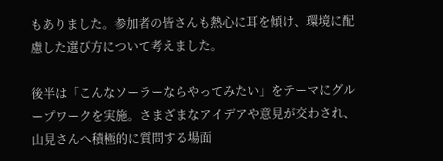もありました。参加者の皆さんも熱心に耳を傾け、環境に配慮した選び方について考えました。

後半は「こんなソーラーならやってみたい」をテーマにグループワークを実施。さまざまなアイデアや意見が交わされ、山見さんへ積極的に質問する場面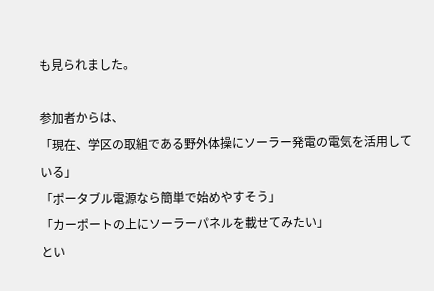も見られました。

参加者からは、
「現在、学区の取組である野外体操にソーラー発電の電気を活用している」
「ポータブル電源なら簡単で始めやすそう」
「カーポートの上にソーラーパネルを載せてみたい」
とい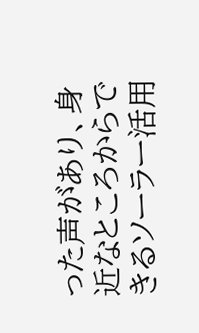った声があり、身近なところからできるソーラー活用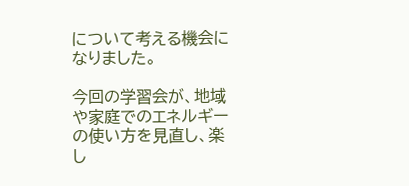について考える機会になりました。

今回の学習会が、地域や家庭でのエネルギーの使い方を見直し、楽し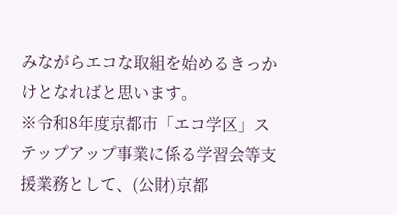みながらエコな取組を始めるきっかけとなればと思います。
※令和8年度京都市「エコ学区」ステップアップ事業に係る学習会等支援業務として、(公財)京都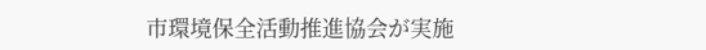市環境保全活動推進協会が実施